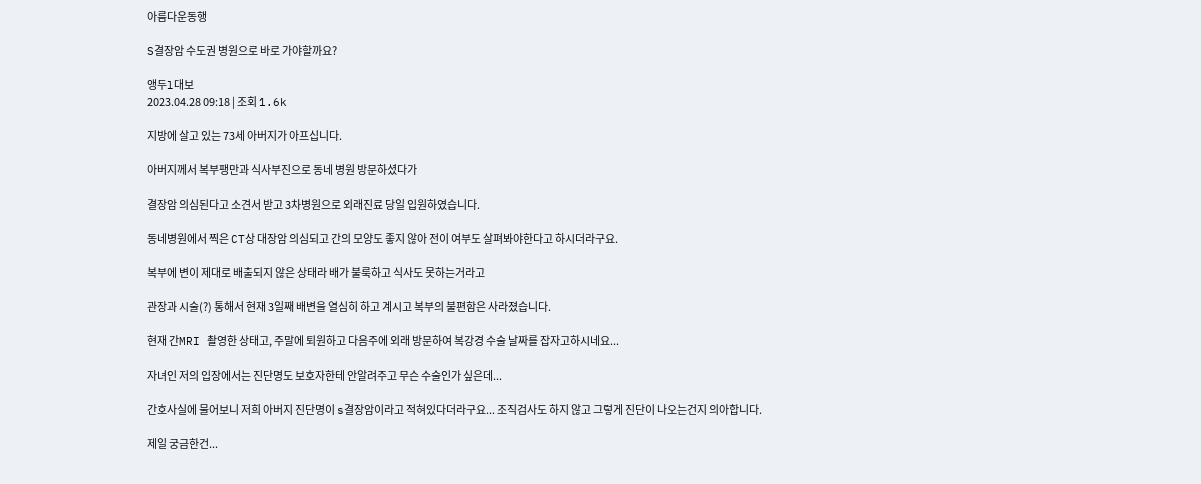아름다운동행

S결장암 수도권 병원으로 바로 가야할까요?

앵두l대보
2023.04.28 09:18 | 조회 1.6k

지방에 살고 있는 73세 아버지가 아프십니다.

아버지께서 복부팽만과 식사부진으로 동네 병원 방문하셨다가

결장암 의심된다고 소견서 받고 3차병원으로 외래진료 당일 입원하였습니다.

동네병원에서 찍은 CT상 대장암 의심되고 간의 모양도 좋지 않아 전이 여부도 살펴봐야한다고 하시더라구요.

복부에 변이 제대로 배출되지 않은 상태라 배가 불룩하고 식사도 못하는거라고

관장과 시술(?) 통해서 현재 3일째 배변을 열심히 하고 계시고 복부의 불편함은 사라졌습니다.

현재 간MRI 촬영한 상태고, 주말에 퇴원하고 다음주에 외래 방문하여 복강경 수술 날짜를 잡자고하시네요...

자녀인 저의 입장에서는 진단명도 보호자한테 안알려주고 무슨 수술인가 싶은데...

간호사실에 물어보니 저희 아버지 진단명이 s결장암이라고 적혀있다더라구요... 조직검사도 하지 않고 그렇게 진단이 나오는건지 의아합니다.

제일 궁금한건...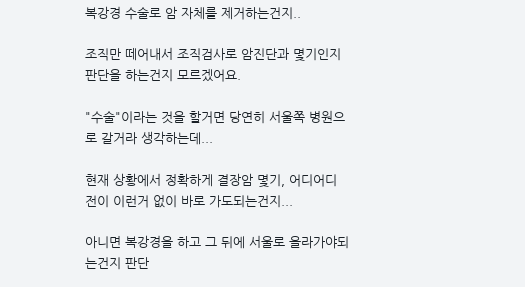복강경 수술로 암 자체를 제거하는건지..

조직만 떼어내서 조직검사로 암진단과 몇기인지 판단을 하는건지 모르겠어요.

"수술"이라는 것을 할거면 당연히 서울쪽 병원으로 갈거라 생각하는데...

현재 상황에서 정확하게 결장암 몇기, 어디어디 전이 이런거 없이 바로 가도되는건지...

아니면 복강경을 하고 그 뒤에 서울로 올라가야되는건지 판단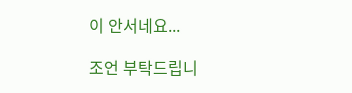이 안서네요...

조언 부탁드립니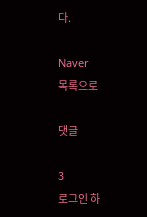다.

Naver
목록으로

댓글

3
로그인 하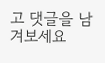고 댓글을 남겨보세요